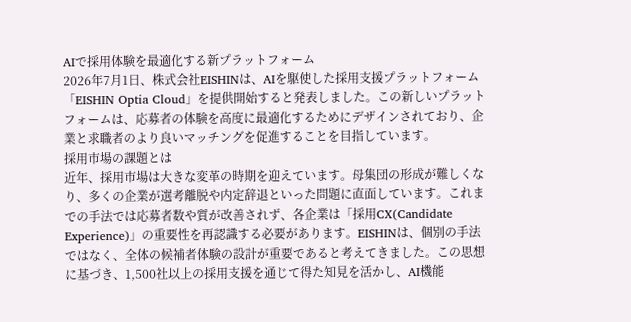AIで採用体験を最適化する新プラットフォーム
2026年7月1日、株式会社EISHINは、AIを駆使した採用支援プラットフォーム「EISHIN Optia Cloud」を提供開始すると発表しました。この新しいプラットフォームは、応募者の体験を高度に最適化するためにデザインされており、企業と求職者のより良いマッチングを促進することを目指しています。
採用市場の課題とは
近年、採用市場は大きな変革の時期を迎えています。母集団の形成が難しくなり、多くの企業が選考離脱や内定辞退といった問題に直面しています。これまでの手法では応募者数や質が改善されず、各企業は「採用CX(Candidate Experience)」の重要性を再認識する必要があります。EISHINは、個別の手法ではなく、全体の候補者体験の設計が重要であると考えてきました。この思想に基づき、1,500社以上の採用支援を通じて得た知見を活かし、AI機能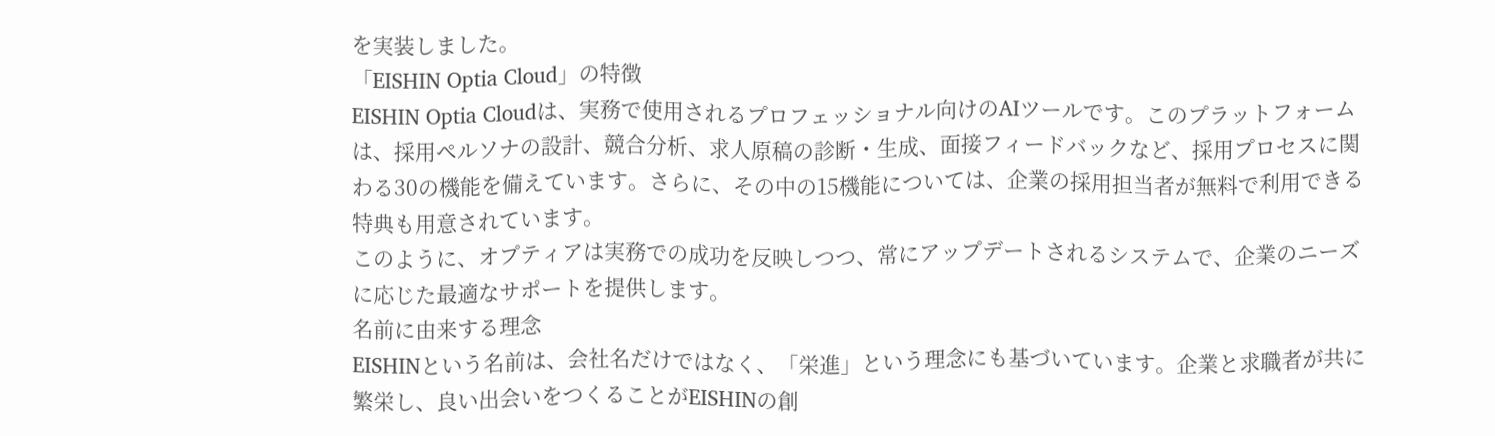を実装しました。
「EISHIN Optia Cloud」の特徴
EISHIN Optia Cloudは、実務で使用されるプロフェッショナル向けのAIツールです。このプラットフォームは、採用ペルソナの設計、競合分析、求人原稿の診断・生成、面接フィードバックなど、採用プロセスに関わる30の機能を備えています。さらに、その中の15機能については、企業の採用担当者が無料で利用できる特典も用意されています。
このように、オプティアは実務での成功を反映しつつ、常にアップデートされるシステムで、企業のニーズに応じた最適なサポートを提供します。
名前に由来する理念
EISHINという名前は、会社名だけではなく、「栄進」という理念にも基づいています。企業と求職者が共に繁栄し、良い出会いをつくることがEISHINの創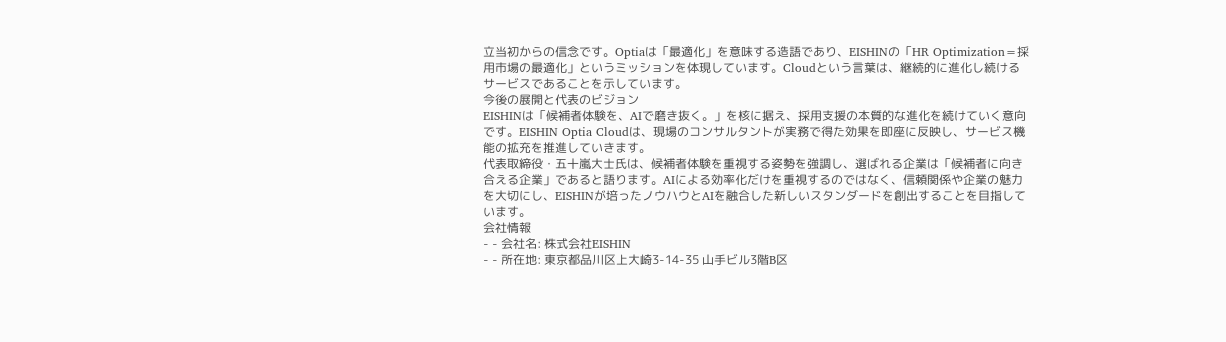立当初からの信念です。Optiaは「最適化」を意味する造語であり、EISHINの「HR Optimization=採用市場の最適化」というミッションを体現しています。Cloudという言葉は、継続的に進化し続けるサービスであることを示しています。
今後の展開と代表のビジョン
EISHINは「候補者体験を、AIで磨き抜く。」を核に据え、採用支援の本質的な進化を続けていく意向です。EISHIN Optia Cloudは、現場のコンサルタントが実務で得た効果を即座に反映し、サービス機能の拡充を推進していきます。
代表取締役・五十嵐大士氏は、候補者体験を重視する姿勢を強調し、選ばれる企業は「候補者に向き合える企業」であると語ります。AIによる効率化だけを重視するのではなく、信頼関係や企業の魅力を大切にし、EISHINが培ったノウハウとAIを融合した新しいスタンダードを創出することを目指しています。
会社情報
- - 会社名: 株式会社EISHIN
- - 所在地: 東京都品川区上大崎3-14-35 山手ビル3階B区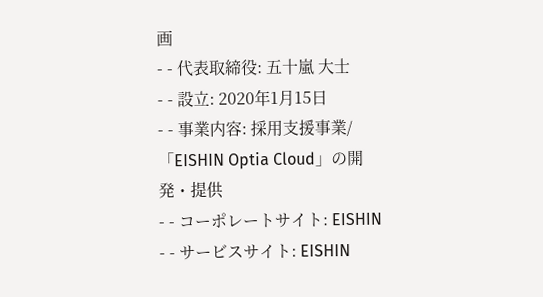画
- - 代表取締役: 五十嵐 大士
- - 設立: 2020年1月15日
- - 事業内容: 採用支援事業/「EISHIN Optia Cloud」の開発・提供
- - コーポレートサイト: EISHIN
- - サービスサイト: EISHIN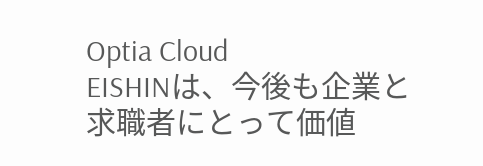Optia Cloud
EISHINは、今後も企業と求職者にとって価値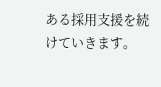ある採用支援を続けていきます。